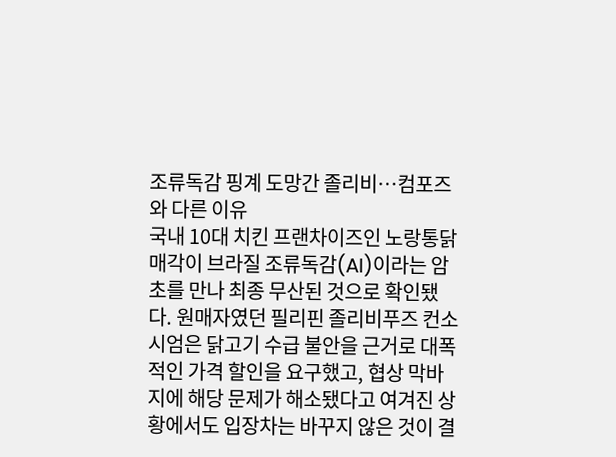조류독감 핑계 도망간 졸리비…컴포즈와 다른 이유
국내 10대 치킨 프랜차이즈인 노랑통닭 매각이 브라질 조류독감(AI)이라는 암초를 만나 최종 무산된 것으로 확인됐다. 원매자였던 필리핀 졸리비푸즈 컨소시엄은 닭고기 수급 불안을 근거로 대폭적인 가격 할인을 요구했고, 협상 막바지에 해당 문제가 해소됐다고 여겨진 상황에서도 입장차는 바꾸지 않은 것이 결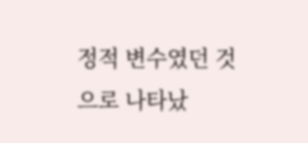정적 변수였던 것으로 나타났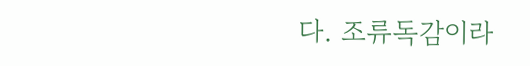다. 조류독감이라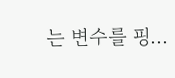는 변수를 핑...